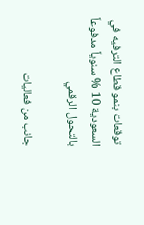توقعات بنمو قطاع الترفيه في السعودية 10 % سنوياً مدفوعاً بالتحول الرقمي

جانب من فعاليات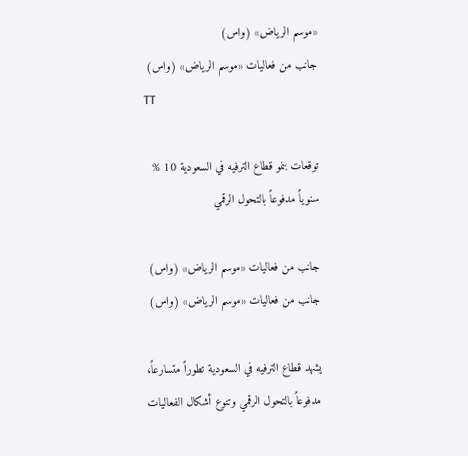«موسم الرياض» (واس)
جانب من فعاليات «موسم الرياض» (واس)
TT

توقعات بنمو قطاع الترفيه في السعودية 10 % سنوياً مدفوعاً بالتحول الرقمي

جانب من فعاليات «موسم الرياض» (واس)
جانب من فعاليات «موسم الرياض» (واس)

يشهد قطاع الترفيه في السعودية تطوراً متسارعاً، مدفوعاً بالتحول الرقمي وتنوع أشكال الفعاليات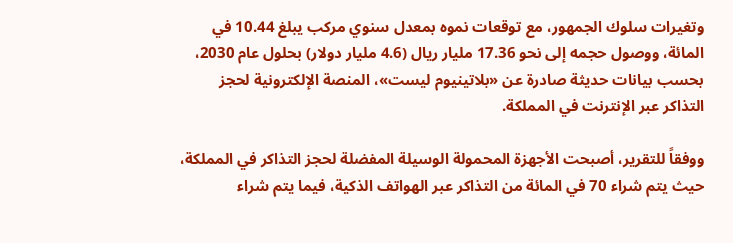وتغيرات سلوك الجمهور، مع توقعات نموه بمعدل سنوي مركب يبلغ 10.44 في المائة، ووصول حجمه إلى نحو 17.36 مليار ريال (4.6 مليار دولار) بحلول عام 2030، بحسب بيانات حديثة صادرة عن «بلاتينيوم ليست»، المنصة الإلكترونية لحجز التذاكر عبر الإنترنت في المملكة.

ووفقاً للتقرير، أصبحت الأجهزة المحمولة الوسيلة المفضلة لحجز التذاكر في المملكة، حيث يتم شراء 70 في المائة من التذاكر عبر الهواتف الذكية، فيما يتم شراء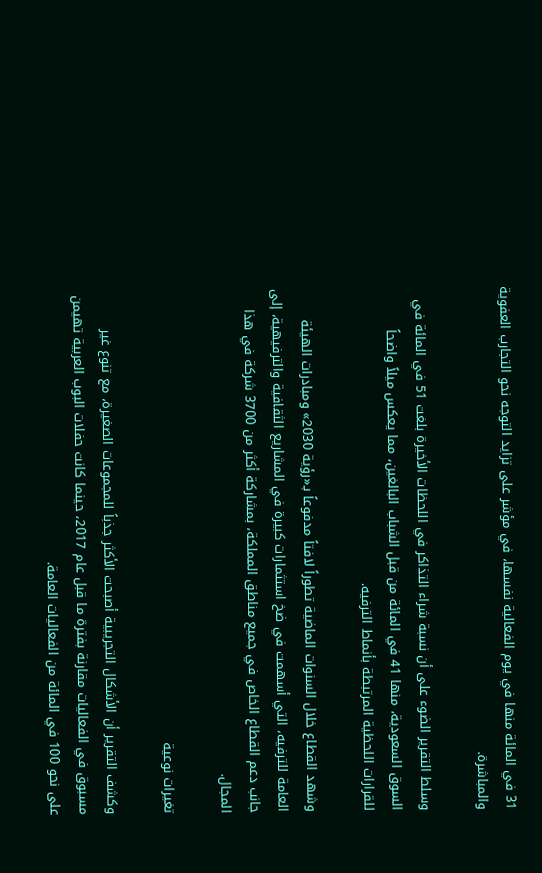31 في المائة منها في يوم الفعالية نفسها، في مؤشر على تزايد التوجه نحو التجارب العفوية والمباشرة.

وسلط التقرير الضوء على أن نسبة شراء التذاكر في اللحظات الأخيرة بلغت 51 في المائة في السوق السعودية، منها 41 في المائة من قبل الشباب البالغين، مما يعكس ميلاً واضحاً للقرارات اللحظية المرتبطة بأنماط الترفيه.

وشهد القطاع خلال السنوات الماضية تطوراً لافتاً مدفوعاً بـ«رؤية 2030» ومبادرات الهيئة العامة للترفيه، التي أسهمت في ضخ استثمارات كبيرة في المشاريع الثقافية والترفيهية، إلى جانب دعم القطاع الخاص في جميع مناطق المملكة، بمشاركة أكثر من 3700 شركة في هذا المجال.

تغيرات نوعية

وكشف التقرير أن الأشكال التجريبية أصبحت الأكثر جذباً للمجموعات الصغيرة، مع تنوع غير مسبوق في الفعاليات مقارنة بفترة ما قبل عام 2017، حينما كانت حفلات البوب العربية تهيمن على نحو 100 في المائة من الفعاليات العامة.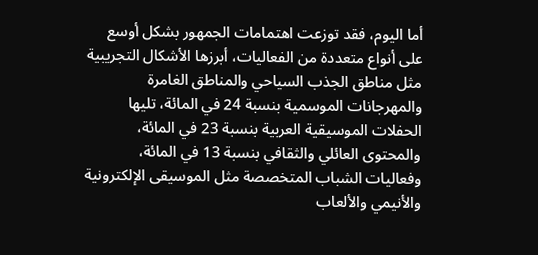أما اليوم، فقد توزعت اهتمامات الجمهور بشكل أوسع على أنواع متعددة من الفعاليات، أبرزها الأشكال التجريبية مثل مناطق الجذب السياحي والمناطق الغامرة والمهرجانات الموسمية بنسبة 24 في المائة، تليها الحفلات الموسيقية العربية بنسبة 23 في المائة، والمحتوى العائلي والثقافي بنسبة 13 في المائة، وفعاليات الشباب المتخصصة مثل الموسيقى الإلكترونية والأنيمي والألعاب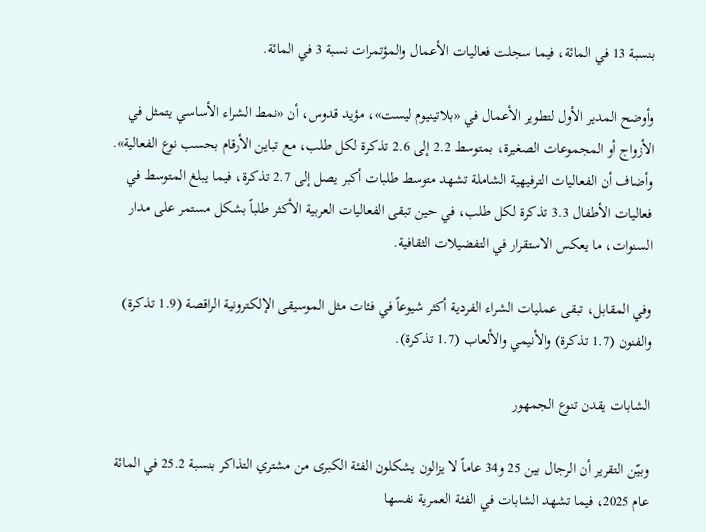بنسبة 13 في المائة، فيما سجلت فعاليات الأعمال والمؤتمرات نسبة 3 في المائة.

وأوضح المدير الأول لتطوير الأعمال في «بلاتينيوم ليست»، مؤيد قدوس، أن «نمط الشراء الأساسي يتمثل في الأزواج أو المجموعات الصغيرة، بمتوسط 2.2 إلى 2.6 تذكرة لكل طلب، مع تباين الأرقام بحسب نوع الفعالية». وأضاف أن الفعاليات الترفيهية الشاملة تشهد متوسط طلبات أكبر يصل إلى 2.7 تذكرة، فيما يبلغ المتوسط في فعاليات الأطفال 3.3 تذكرة لكل طلب، في حين تبقى الفعاليات العربية الأكثر طلباً بشكل مستمر على مدار السنوات، ما يعكس الاستقرار في التفضيلات الثقافية.

وفي المقابل، تبقى عمليات الشراء الفردية أكثر شيوعاً في فئات مثل الموسيقى الإلكترونية الراقصة (1.9 تذكرة) والفنون (1.7 تذكرة) والأنيمي والألعاب (1.7 تذكرة).

الشابات يقدن تنوع الجمهور

وبيّن التقرير أن الرجال بين 25 و34 عاماً لا يزالون يشكلون الفئة الكبرى من مشتري التذاكر بنسبة 25.2 في المائة عام 2025، فيما تشهد الشابات في الفئة العمرية نفسها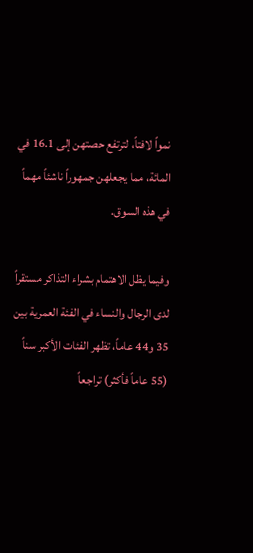نمواً لافتاً، لترتفع حصتهن إلى 16.1 في المائة، مما يجعلهن جمهوراً ناشئاً مهماً في هذه السوق.

وفيما يظل الاهتمام بشراء التذاكر مستقراً لدى الرجال والنساء في الفئة العمرية بين 35 و44 عاماً، تظهر الفئات الأكبر سناً (55 عاماً فأكثر) تراجعاً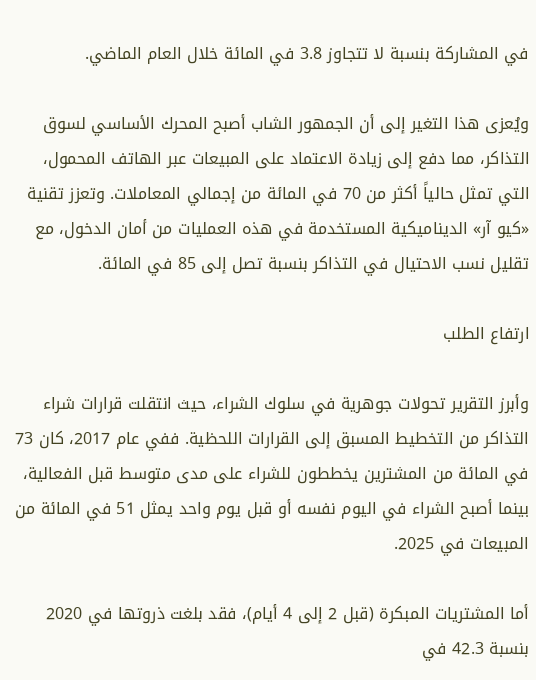في المشاركة بنسبة لا تتجاوز 3.8 في المائة خلال العام الماضي.

ويُعزى هذا التغير إلى أن الجمهور الشاب أصبح المحرك الأساسي لسوق التذاكر، مما دفع إلى زيادة الاعتماد على المبيعات عبر الهاتف المحمول، التي تمثل حالياً أكثر من 70 في المائة من إجمالي المعاملات. وتعزز تقنية «كيو آر» الديناميكية المستخدمة في هذه العمليات من أمان الدخول، مع تقليل نسب الاحتيال في التذاكر بنسبة تصل إلى 85 في المائة.

ارتفاع الطلب

وأبرز التقرير تحولات جوهرية في سلوك الشراء، حيث انتقلت قرارات شراء التذاكر من التخطيط المسبق إلى القرارات اللحظية. ففي عام 2017، كان 73 في المائة من المشترين يخططون للشراء على مدى متوسط قبل الفعالية، بينما أصبح الشراء في اليوم نفسه أو قبل يوم واحد يمثل 51 في المائة من المبيعات في 2025.

أما المشتريات المبكرة (قبل 2 إلى 4 أيام)، فقد بلغت ذروتها في 2020 بنسبة 42.3 في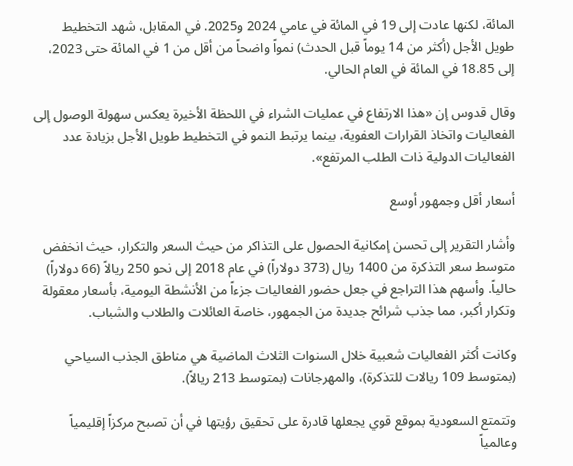المائة، لكنها عادت إلى 19 في المائة في عامي 2024 و2025. في المقابل، شهد التخطيط طويل الأجل (أكثر من 14 يوماً قبل الحدث) نمواً واضحاً من أقل من 1 في المائة حتى 2023، إلى 18.85 في المائة في العام الحالي.

وقال قدوس إن «هذا الارتفاع في عمليات الشراء في اللحظة الأخيرة يعكس سهولة الوصول إلى الفعاليات واتخاذ القرارات العفوية، بينما يرتبط النمو في التخطيط طويل الأجل بزيادة عدد الفعاليات الدولية ذات الطلب المرتفع».

أسعار أقل وجمهور أوسع

وأشار التقرير إلى تحسن إمكانية الحصول على التذاكر من حيث السعر والتكرار، حيث انخفض متوسط سعر التذكرة من 1400 ريال (373 دولاراً) في عام 2018 إلى نحو 250 ريالاً (66 دولاراً) حالياً. وأسهم هذا التراجع في جعل حضور الفعاليات جزءاً من الأنشطة اليومية، بأسعار معقولة وتكرار أكبر، مما جذب شرائح جديدة من الجمهور، خاصة العائلات والطلاب والشباب.

وكانت أكثر الفعاليات شعبية خلال السنوات الثلاث الماضية هي مناطق الجذب السياحي (بمتوسط 109 ريالات للتذكرة)، والمهرجانات (بمتوسط 213 ريالاً).

وتتمتع السعودية بموقع قوي يجعلها قادرة على تحقيق رؤيتها في أن تصبح مركزاً إقليمياً وعالمياً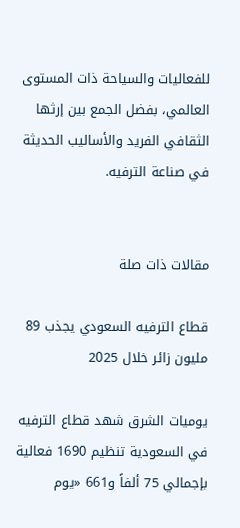للفعاليات والسياحة ذات المستوى العالمي، بفضل الجمع بين إرثها الثقافي الفريد والأساليب الحديثة في صناعة الترفيه.


مقالات ذات صلة

قطاع الترفيه السعودي يجذب 89 مليون زائر خلال 2025

يوميات الشرق شهد قطاع الترفيه في السعودية تنظيم 1690 فعالية بإجمالي 75 ألفاً و661 «يوم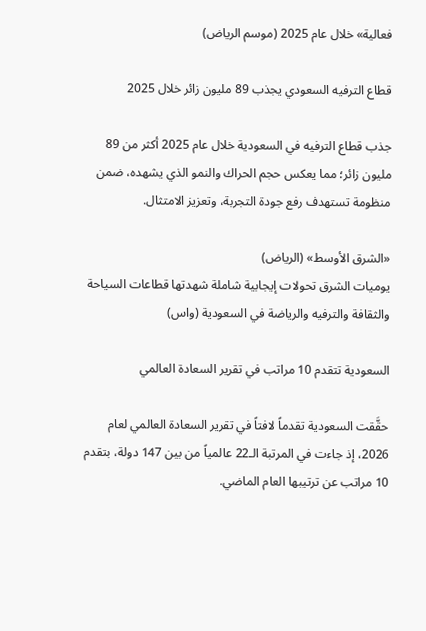فعالية» خلال عام 2025 (موسم الرياض)

قطاع الترفيه السعودي يجذب 89 مليون زائر خلال 2025

جذب قطاع الترفيه في السعودية خلال عام 2025 أكثر من 89 مليون زائر؛ مما يعكس حجم الحراك والنمو الذي يشهده، ضمن منظومة تستهدف رفع جودة التجربة، وتعزيز الامتثال.

«الشرق الأوسط» (الرياض)
يوميات الشرق تحولات إيجابية شاملة شهدتها قطاعات السياحة والثقافة والترفيه والرياضة في السعودية (واس)

السعودية تتقدم 10 مراتب في تقرير السعادة العالمي

حقَّقت السعودية تقدماً لافتاً في تقرير السعادة العالمي لعام 2026، إذ جاءت في المرتبة الـ22 عالمياً من بين 147 دولة، بتقدم 10 مراتب عن ترتيبها العام الماضي.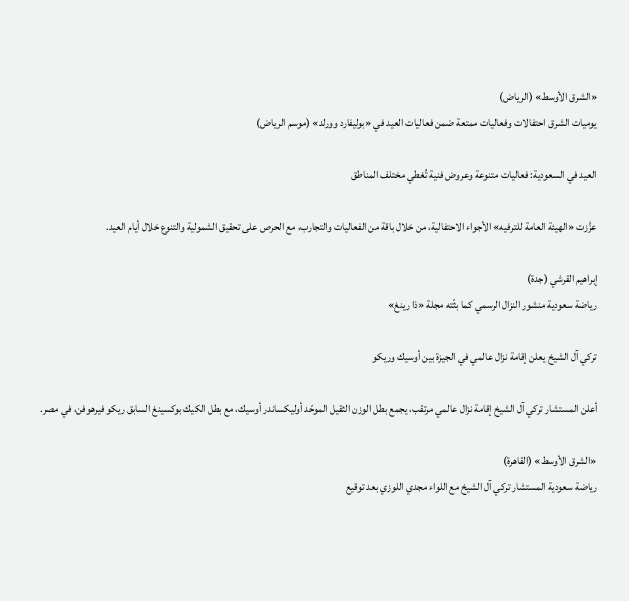«الشرق الأوسط» (الرياض)
يوميات الشرق احتفالات وفعاليات ممتعة ضمن فعاليات العيد في «بوليفارد وورلد» (موسم الرياض)

العيد في السعودية: فعاليات متنوعة وعروض فنية تُغطي مختلف المناطق

عزَّزت «الهيئة العامة للترفيه» الأجواء الاحتفالية، من خلال باقة من الفعاليات والتجارب، مع الحرص على تحقيق الشمولية والتنوع خلال أيام العيد.

إبراهيم القرشي (جدة)
رياضة سعودية منشور النزال الرسمي كما بثّته مجلة «ذا رينغ»

تركي آل الشيخ يعلن إقامة نزال عالمي في الجيزة بين أوسيك وريكو

أعلن المستشار تركي آل الشيخ إقامة نزال عالمي مرتقب، يجمع بطل الوزن الثقيل الموحّد أوليكساندر أوسيك، مع بطل الكيك بوكسينغ السابق ريكو فيرهوفن، في مصر.

«الشرق الأوسط» (القاهرة)
رياضة سعودية المستشار تركي آل الشيخ مع اللواء مجدي اللوزي بعد توقيع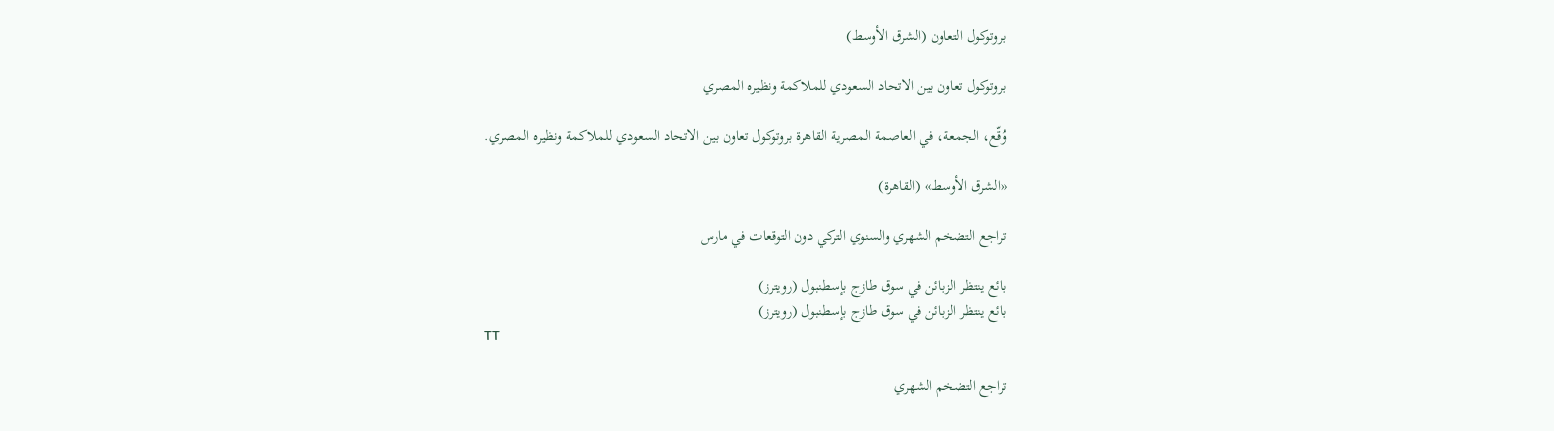بروتوكول التعاون (الشرق الأوسط)

بروتوكول تعاون بين الاتحاد السعودي للملاكمة ونظيره المصري

وُقّع، الجمعة، في العاصمة المصرية القاهرة بروتوكول تعاون بين الاتحاد السعودي للملاكمة ونظيره المصري.

«الشرق الأوسط» (القاهرة)

تراجع التضخم الشهري والسنوي التركي دون التوقعات في مارس

بائع ينتظر الزبائن في سوق طازج بإسطنبول (رويترز)
بائع ينتظر الزبائن في سوق طازج بإسطنبول (رويترز)
TT

تراجع التضخم الشهري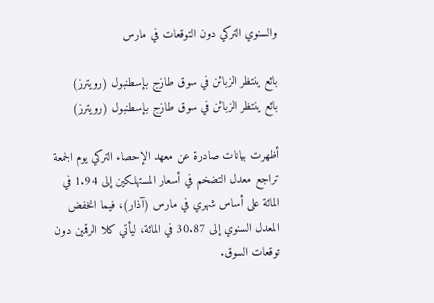والسنوي التركي دون التوقعات في مارس

بائع ينتظر الزبائن في سوق طازج بإسطنبول (رويترز)
بائع ينتظر الزبائن في سوق طازج بإسطنبول (رويترز)

أظهرت بيانات صادرة عن معهد الإحصاء التركي يوم الجمعة تراجع معدل التضخم في أسعار المستهلكين إلى 1.94 في المائة على أساس شهري في مارس (آذار)، فيما انخفض المعدل السنوي إلى 30.87 في المائة، ليأتي كلا الرقمين دون توقعات السوق.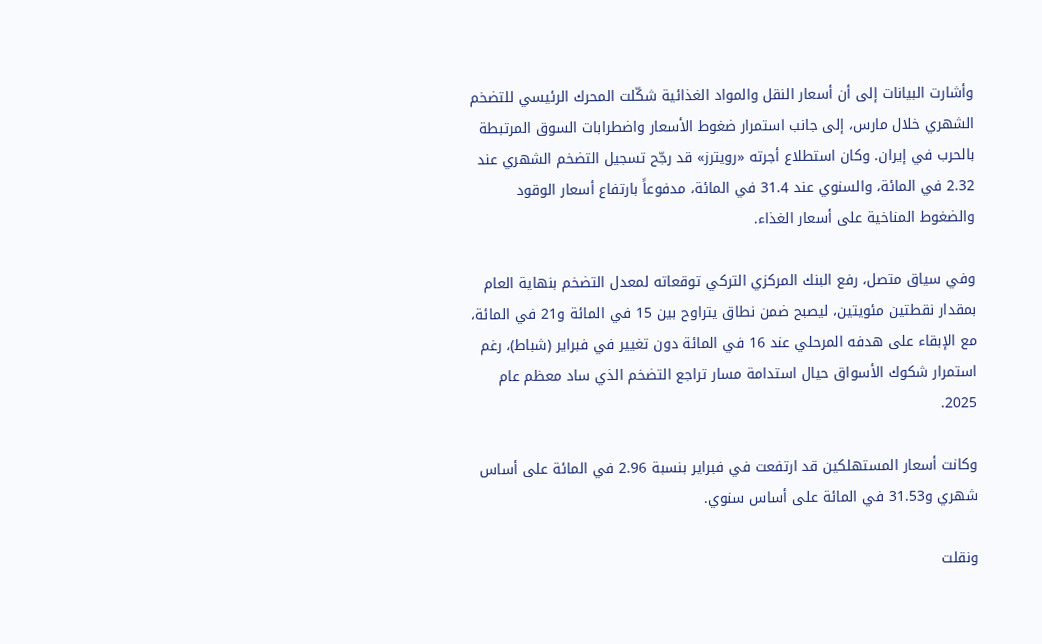وأشارت البيانات إلى أن أسعار النقل والمواد الغذائية شكّلت المحرك الرئيسي للتضخم الشهري خلال مارس، إلى جانب استمرار ضغوط الأسعار واضطرابات السوق المرتبطة بالحرب في إيران. وكان استطلاع أجرته «رويترز» قد رجّح تسجيل التضخم الشهري عند 2.32 في المائة، والسنوي عند 31.4 في المائة، مدفوعاً بارتفاع أسعار الوقود والضغوط المناخية على أسعار الغذاء.

وفي سياق متصل، رفع البنك المركزي التركي توقعاته لمعدل التضخم بنهاية العام بمقدار نقطتين مئويتين، ليصبح ضمن نطاق يتراوح بين 15 في المائة و21 في المائة، مع الإبقاء على هدفه المرحلي عند 16 في المائة دون تغيير في فبراير (شباط)، رغم استمرار شكوك الأسواق حيال استدامة مسار تراجع التضخم الذي ساد معظم عام 2025.

وكانت أسعار المستهلكين قد ارتفعت في فبراير بنسبة 2.96 في المائة على أساس شهري و31.53 في المائة على أساس سنوي.

ونقلت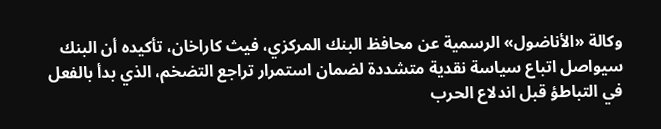وكالة «الأناضول» الرسمية عن محافظ البنك المركزي، فيث كاراخان، تأكيده أن البنك سيواصل اتباع سياسة نقدية متشددة لضمان استمرار تراجع التضخم، الذي بدأ بالفعل في التباطؤ قبل اندلاع الحرب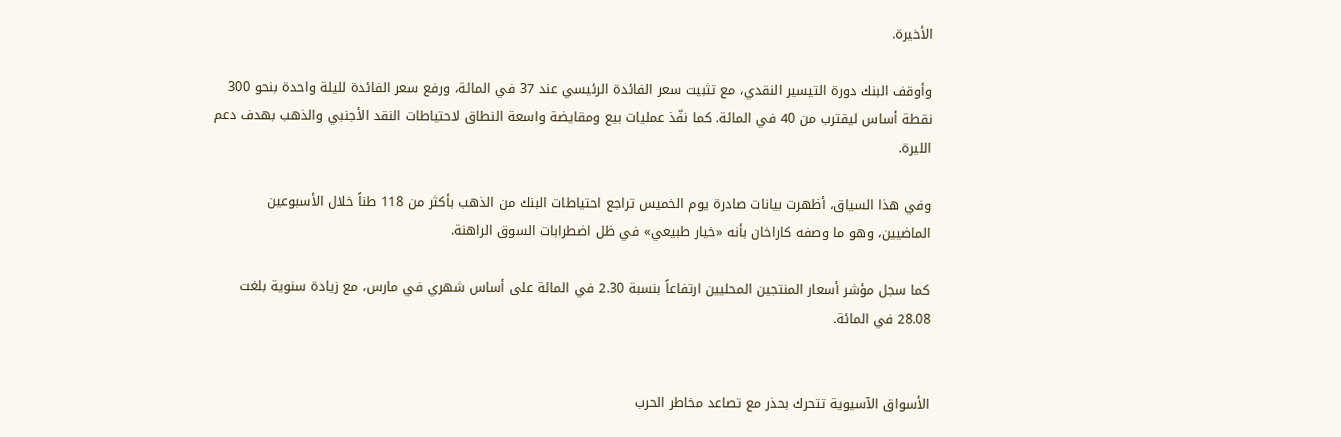الأخيرة.

وأوقف البنك دورة التيسير النقدي، مع تثبيت سعر الفائدة الرئيسي عند 37 في المائة، ورفع سعر الفائدة لليلة واحدة بنحو 300 نقطة أساس ليقترب من 40 في المائة. كما نفّذ عمليات بيع ومقايضة واسعة النطاق لاحتياطات النقد الأجنبي والذهب بهدف دعم الليرة.

وفي هذا السياق، أظهرت بيانات صادرة يوم الخميس تراجع احتياطات البنك من الذهب بأكثر من 118 طناً خلال الأسبوعين الماضيين، وهو ما وصفه كاراخان بأنه «خيار طبيعي» في ظل اضطرابات السوق الراهنة.

كما سجل مؤشر أسعار المنتجين المحليين ارتفاعاً بنسبة 2.30 في المائة على أساس شهري في مارس، مع زيادة سنوية بلغت 28.08 في المائة.


الأسواق الآسيوية تتحرك بحذر مع تصاعد مخاطر الحرب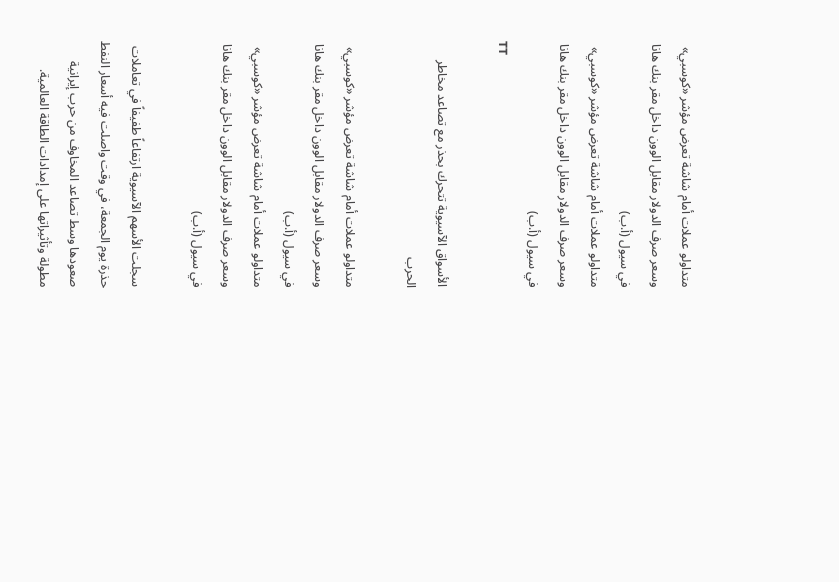متداولو عملات أمام شاشة تعرض مؤشر «كوسبي» وسعر صرف الدولار مقابل الوون داخل مقر بنك هانا في سيول (أ.ب)
متداولو عملات أمام شاشة تعرض مؤشر «كوسبي» وسعر صرف الدولار مقابل الوون داخل مقر بنك هانا في سيول (أ.ب)
TT

الأسواق الآسيوية تتحرك بحذر مع تصاعد مخاطر الحرب

متداولو عملات أمام شاشة تعرض مؤشر «كوسبي» وسعر صرف الدولار مقابل الوون داخل مقر بنك هانا في سيول (أ.ب)
متداولو عملات أمام شاشة تعرض مؤشر «كوسبي» وسعر صرف الدولار مقابل الوون داخل مقر بنك هانا في سيول (أ.ب)

سجلت الأسهم الآسيوية ارتفاعاً طفيفاً في تعاملات حذرة يوم الجمعة، في وقت واصلت فيه أسعار النفط صعودها وسط تصاعد المخاوف من حرب إيرانية مطولة وتأثيراتها على إمدادات الطاقة العالمية.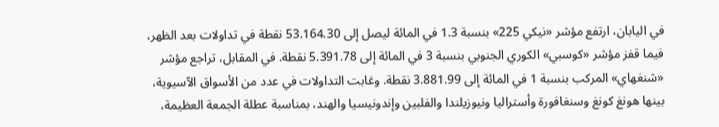في اليابان، ارتفع مؤشر «نيكي 225» بنسبة 1.3 في المائة ليصل إلى 53.164.30 نقطة في تداولات بعد الظهر، فيما قفز مؤشر «كوسبي» الكوري الجنوبي بنسبة 3 في المائة إلى 5.391.78 نقطة. في المقابل، تراجع مؤشر «شنغهاي» المركب بنسبة 1 في المائة إلى 3.881.99 نقطة. وغابت التداولات في عدد من الأسواق الآسيوية، بينها هونغ كونغ وسنغافورة وأستراليا ونيوزيلندا والفلبين وإندونيسيا والهند، بمناسبة عطلة الجمعة العظيمة،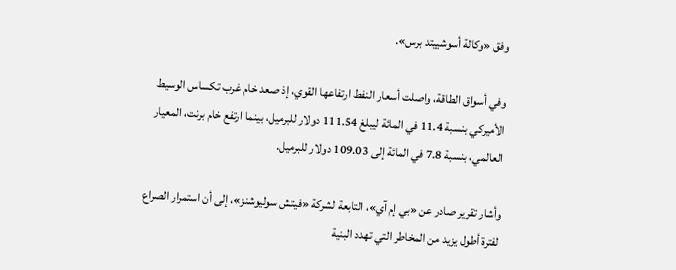وفق «وكالة أسوشييتد برس».

وفي أسواق الطاقة، واصلت أسعار النفط ارتفاعها القوي، إذ صعد خام غرب تكساس الوسيط الأميركي بنسبة 11.4 في المائة ليبلغ 111.54 دولار للبرميل، بينما ارتفع خام برنت، المعيار العالمي، بنسبة 7.8 في المائة إلى 109.03 دولار للبرميل.

وأشار تقرير صادر عن «بي إم آي»، التابعة لشركة «فيتش سوليوشنز»، إلى أن استمرار الصراع لفترة أطول يزيد من المخاطر التي تهدد البنية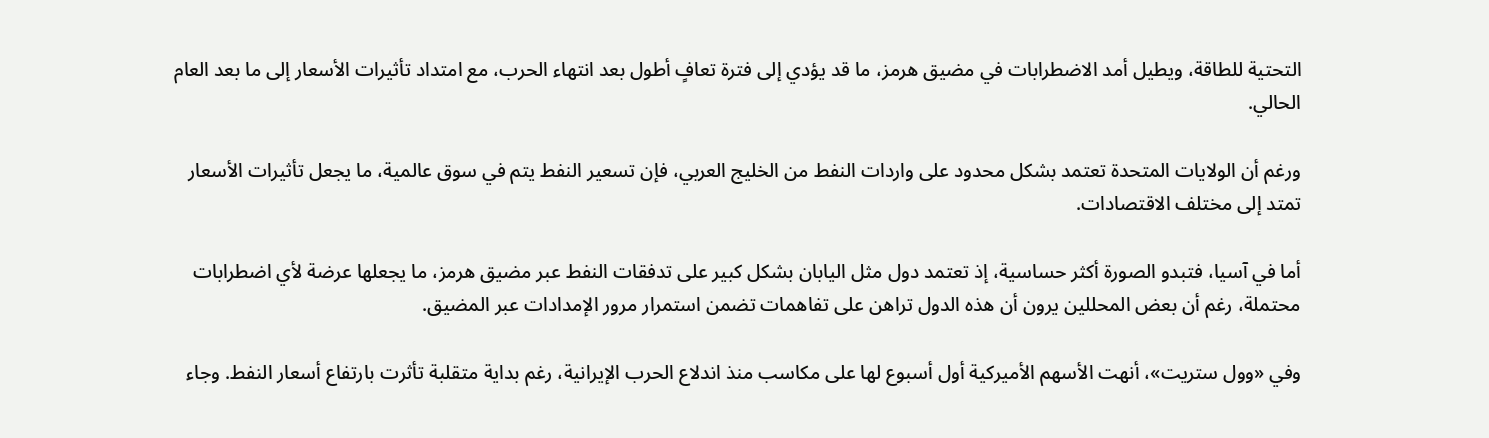التحتية للطاقة، ويطيل أمد الاضطرابات في مضيق هرمز، ما قد يؤدي إلى فترة تعافٍ أطول بعد انتهاء الحرب، مع امتداد تأثيرات الأسعار إلى ما بعد العام الحالي.

ورغم أن الولايات المتحدة تعتمد بشكل محدود على واردات النفط من الخليج العربي، فإن تسعير النفط يتم في سوق عالمية، ما يجعل تأثيرات الأسعار تمتد إلى مختلف الاقتصادات.

أما في آسيا، فتبدو الصورة أكثر حساسية، إذ تعتمد دول مثل اليابان بشكل كبير على تدفقات النفط عبر مضيق هرمز، ما يجعلها عرضة لأي اضطرابات محتملة، رغم أن بعض المحللين يرون أن هذه الدول تراهن على تفاهمات تضمن استمرار مرور الإمدادات عبر المضيق.

وفي «وول ستريت»، أنهت الأسهم الأميركية أول أسبوع لها على مكاسب منذ اندلاع الحرب الإيرانية، رغم بداية متقلبة تأثرت بارتفاع أسعار النفط. وجاء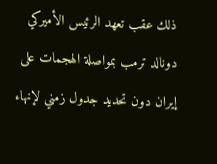ذلك عقب تعهد الرئيس الأميركي دونالد ترمب بمواصلة الهجمات على إيران دون تحديد جدول زمني لإنهاء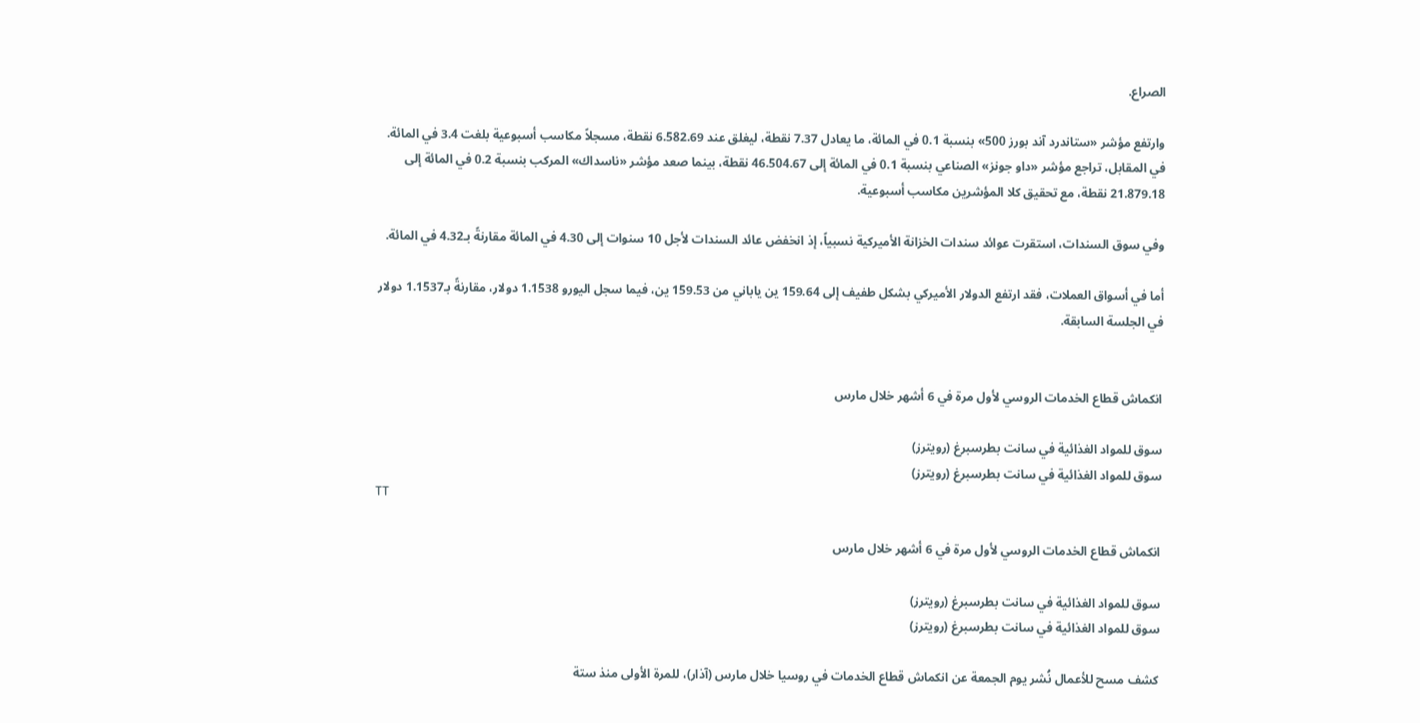الصراع.

وارتفع مؤشر «ستاندرد آند بورز 500» بنسبة 0.1 في المائة، ما يعادل 7.37 نقطة، ليغلق عند 6.582.69 نقطة، مسجلاً مكاسب أسبوعية بلغت 3.4 في المائة. في المقابل، تراجع مؤشر «داو جونز» الصناعي بنسبة 0.1 في المائة إلى 46.504.67 نقطة، بينما صعد مؤشر «ناسداك» المركب بنسبة 0.2 في المائة إلى 21.879.18 نقطة، مع تحقيق كلا المؤشرين مكاسب أسبوعية.

وفي سوق السندات، استقرت عوائد سندات الخزانة الأميركية نسبياً، إذ انخفض عائد السندات لأجل 10 سنوات إلى 4.30 في المائة مقارنةً بـ4.32 في المائة.

أما في أسواق العملات، فقد ارتفع الدولار الأميركي بشكل طفيف إلى 159.64 ين ياباني من 159.53 ين، فيما سجل اليورو 1.1538 دولار، مقارنةً بـ1.1537 دولار في الجلسة السابقة.


انكماش قطاع الخدمات الروسي لأول مرة في 6 أشهر خلال مارس

سوق للمواد الغذائية في سانت بطرسبرغ (رويترز)
سوق للمواد الغذائية في سانت بطرسبرغ (رويترز)
TT

انكماش قطاع الخدمات الروسي لأول مرة في 6 أشهر خلال مارس

سوق للمواد الغذائية في سانت بطرسبرغ (رويترز)
سوق للمواد الغذائية في سانت بطرسبرغ (رويترز)

كشف مسح للأعمال نُشر يوم الجمعة عن انكماش قطاع الخدمات في روسيا خلال مارس (آذار)، للمرة الأولى منذ ستة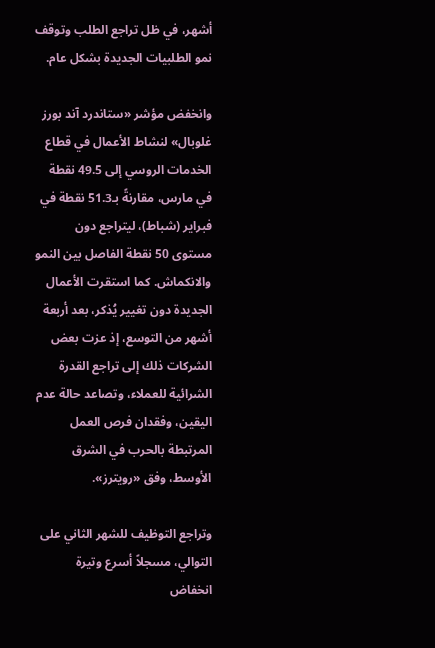أشهر، في ظل تراجع الطلب وتوقف نمو الطلبيات الجديدة بشكل عام.

وانخفض مؤشر «ستاندرد آند بورز غلوبال» لنشاط الأعمال في قطاع الخدمات الروسي إلى 49.5 نقطة في مارس، مقارنةً بـ51.3 نقطة في فبراير (شباط)، ليتراجع دون مستوى 50 نقطة الفاصل بين النمو والانكماش. كما استقرت الأعمال الجديدة دون تغيير يُذكر، بعد أربعة أشهر من التوسع، إذ عزت بعض الشركات ذلك إلى تراجع القدرة الشرائية للعملاء، وتصاعد حالة عدم اليقين، وفقدان فرص العمل المرتبطة بالحرب في الشرق الأوسط، وفق «رويترز».

وتراجع التوظيف للشهر الثاني على التوالي، مسجلاً أسرع وتيرة انخفاض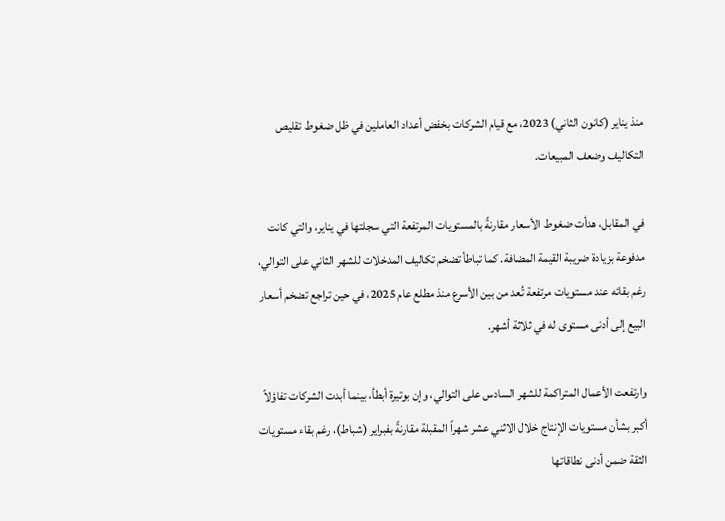منذ يناير (كانون الثاني) 2023، مع قيام الشركات بخفض أعداد العاملين في ظل ضغوط تقليص التكاليف وضعف المبيعات.

في المقابل، هدأت ضغوط الأسعار مقارنةً بالمستويات المرتفعة التي سجلتها في يناير، والتي كانت مدفوعة بزيادة ضريبة القيمة المضافة. كما تباطأ تضخم تكاليف المدخلات للشهر الثاني على التوالي، رغم بقائه عند مستويات مرتفعة تُعد من بين الأسرع منذ مطلع عام 2025، في حين تراجع تضخم أسعار البيع إلى أدنى مستوى له في ثلاثة أشهر.

وارتفعت الأعمال المتراكمة للشهر السادس على التوالي، وإن بوتيرة أبطأ، بينما أبدت الشركات تفاؤلاً أكبر بشأن مستويات الإنتاج خلال الاثني عشر شهراً المقبلة مقارنةً بفبراير (شباط)، رغم بقاء مستويات الثقة ضمن أدنى نطاقاتها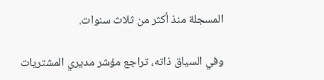المسجلة منذ أكثر من ثلاث سنوات.

وفي السياق ذاته، تراجع مؤشر مديري المشتريات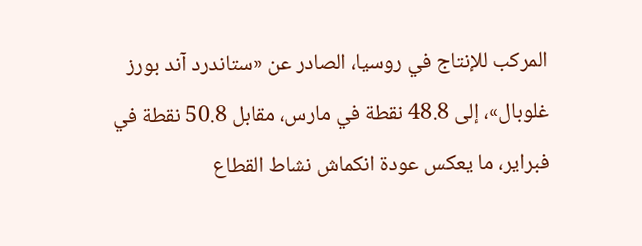المركب للإنتاج في روسيا، الصادر عن «ستاندرد آند بورز غلوبال»، إلى 48.8 نقطة في مارس، مقابل 50.8 نقطة في فبراير، ما يعكس عودة انكماش نشاط القطاع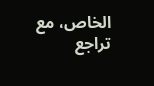الخاص، مع تراجع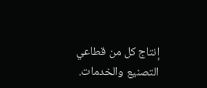إنتاج كل من قطاعي التصنيع والخدمات.